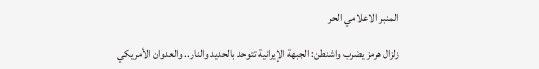المنبر الاعلامي الحر

زلزال هرمز يضرب واشنطن: الجبهة الإيرانية تتوحد بالحديد والنار.. والعدوان الأمريكي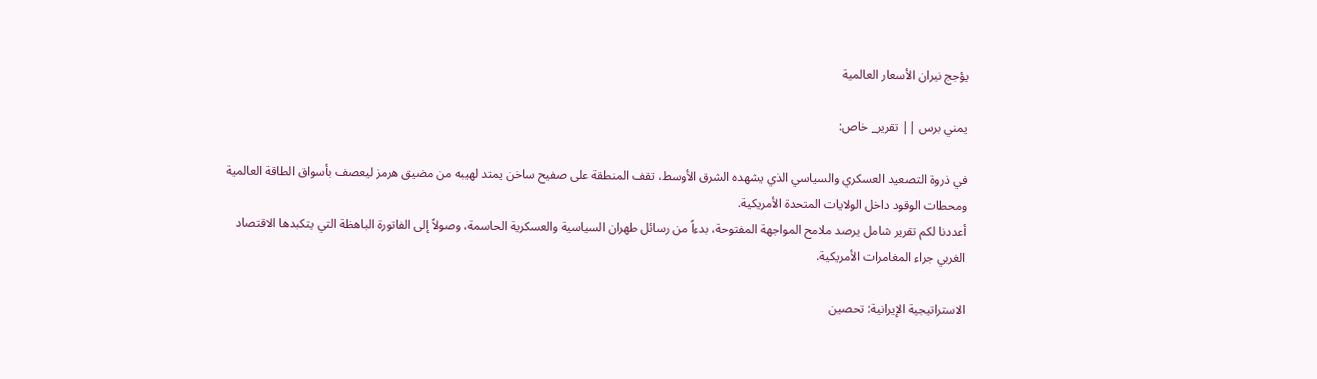يؤجج نيران الأسعار العالمية

يمني برس || تقرير_ خاص:

في ذروة التصعيد العسكري والسياسي الذي يشهده الشرق الأوسط، تقف المنطقة على صفيح ساخن يمتد لهيبه من مضيق هرمز ليعصف بأسواق الطاقة العالمية ومحطات الوقود داخل الولايات المتحدة الأمريكية.
أعددنا لكم تقرير شامل يرصد ملامح المواجهة المفتوحة، بدءاً من رسائل طهران السياسية والعسكرية الحاسمة، وصولاً إلى الفاتورة الباهظة التي يتكبدها الاقتصاد الغربي جراء المغامرات الأمريكية.

الاستراتيجية الإيرانية: تحصين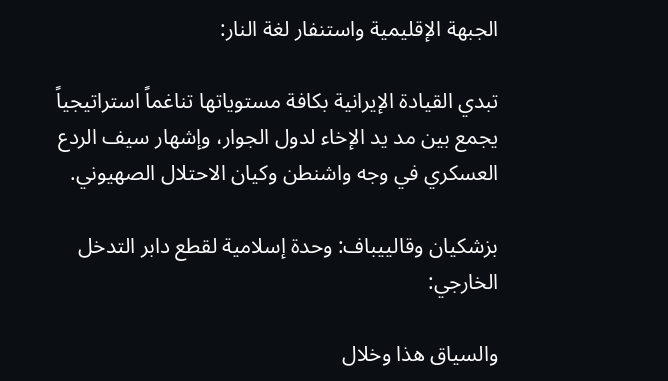الجبهة الإقليمية واستنفار لغة النار:

تبدي القيادة الإيرانية بكافة مستوياتها تناغماً استراتيجياً يجمع بين مد يد الإخاء لدول الجوار، وإشهار سيف الردع العسكري في وجه واشنطن وكيان الاحتلال الصهيوني.

بزشكيان وقالييباف: وحدة إسلامية لقطع دابر التدخل الخارجي:

والسياق هذا وخلال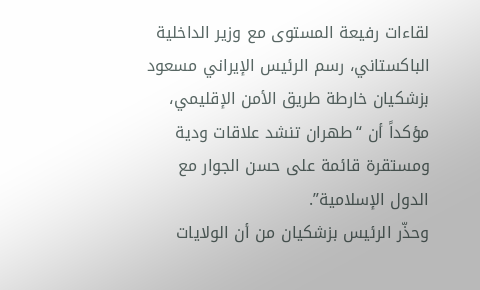لقاءات رفيعة المستوى مع وزير الداخلية الباكستاني، رسم الرئيس الإيراني مسعود بزشكيان خارطة طريق الأمن الإقليمي، مؤكداً أن “طهران تنشد علاقات ودية ومستقرة قائمة على حسن الجوار مع الدول الإسلامية”.
وحذّر الرئيس بزشكيان من أن الولايات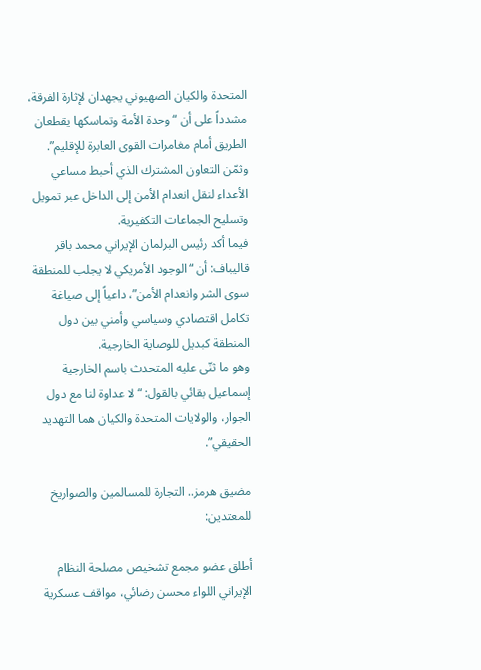المتحدة والكيان الصهيوني يجهدان لإثارة الفرقة، مشدداً على أن “وحدة الأمة وتماسكها يقطعان الطريق أمام مغامرات القوى العابرة للإقليم”.
وثمّن التعاون المشترك الذي أحبط مساعي الأعداء لنقل انعدام الأمن إلى الداخل عبر تمويل وتسليح الجماعات التكفيرية.
فيما أكد رئيس البرلمان الإيراني محمد باقر قاليباف: أن “الوجود الأمريكي لا يجلب للمنطقة سوى الشر وانعدام الأمن”، داعياً إلى صياغة تكامل اقتصادي وسياسي وأمني بين دول المنطقة كبديل للوصاية الخارجية.
وهو ما ثنّى عليه المتحدث باسم الخارجية إسماعيل بقائي بالقول: “لا عداوة لنا مع دول الجوار، والولايات المتحدة والكيان هما التهديد الحقيقي”.

مضيق هرمز.. التجارة للمسالمين والصواريخ للمعتدين:

أطلق عضو مجمع تشخيص مصلحة النظام الإيراني اللواء محسن رضائي، مواقف عسكرية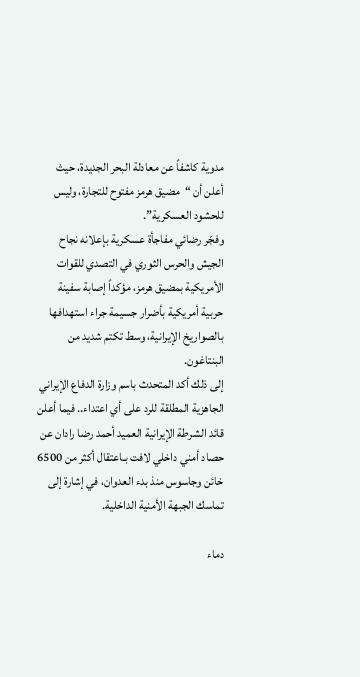مدوية كاشفاً عن معادلة البحر الجديدة، حيث أعلن أن “مضيق هرمز مفتوح للتجارة، وليس للحشود العسكرية”.
وفجّر رضائي مفاجأة عسكرية بإعلانه نجاح الجيش والحرس الثوري في التصدي للقوات الأمريكية بمضيق هرمز، مؤكداً إصابة سفينة حربية أمريكية بأضرار جسيمة جراء استهدافها بالصواريخ الإيرانية، وسط تكتم شديد من البنتاغون.
إلى ذلك أكد المتحدث باسم وزارة الدفاع الإيراني الجاهزية المطلقة للرد على أي اعتداء.. فيما أعلن قائد الشرطة الإيرانية العميد أحمد رضا رادان عن حصاد أمني داخلي لافت بـاعتقال أكثر من 6500 خائن وجاسوس منذ بدء العدوان، في إشارة إلى تماسك الجبهة الأمنية الداخلية.

دماء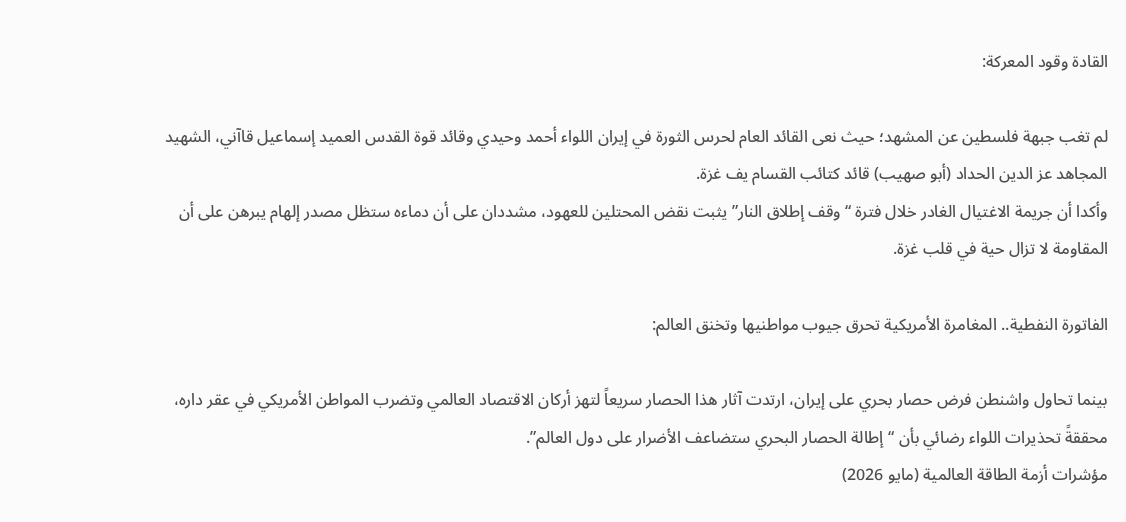القادة وقود المعركة:

لم تغب جبهة فلسطين عن المشهد؛ حيث نعى القائد العام لحرس الثورة في إيران اللواء أحمد وحيدي وقائد قوة القدس العميد إسماعيل قاآني، الشهيد المجاهد عز الدين الحداد (أبو صهيب) قائد كتائب القسام يف غزة.
وأكدا أن جريمة الاغتيال الغادر خلال فترة “وقف إطلاق النار” يثبت نقض المحتلين للعهود، مشددان على أن دماءه ستظل مصدر إلهام يبرهن على أن المقاومة لا تزال حية في قلب غزة.

الفاتورة النفطية.. المغامرة الأمريكية تحرق جيوب مواطنيها وتخنق العالم:

بينما تحاول واشنطن فرض حصار بحري على إيران، ارتدت آثار هذا الحصار سريعاً لتهز أركان الاقتصاد العالمي وتضرب المواطن الأمريكي في عقر داره، محققةً تحذيرات اللواء رضائي بأن “إطالة الحصار البحري ستضاعف الأضرار على دول العالم”.
مؤشرات أزمة الطاقة العالمية (مايو 2026)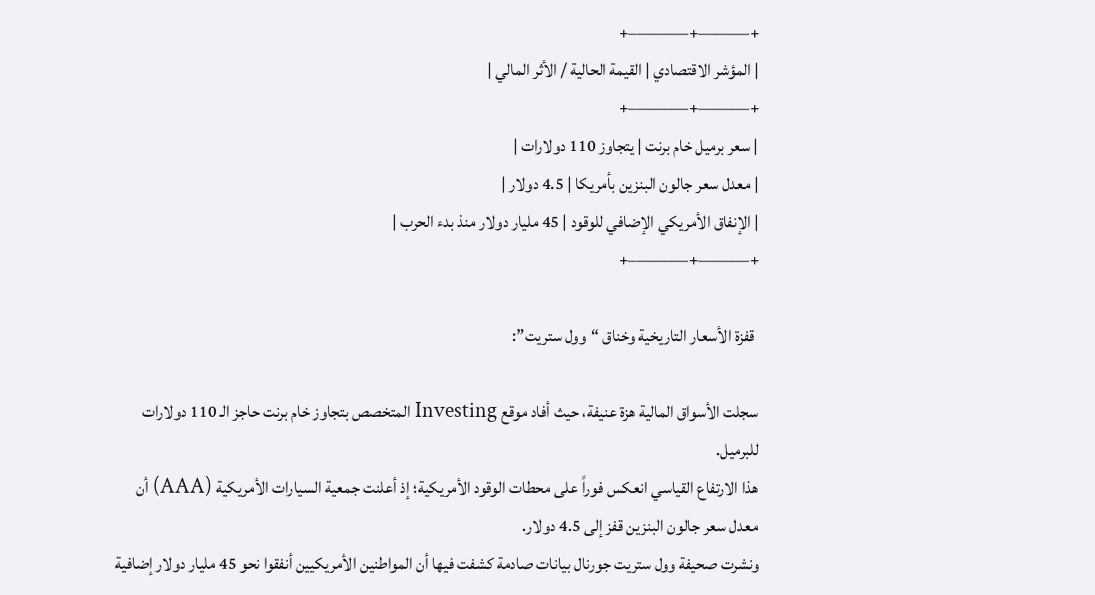+———+———–+
| المؤشر الاقتصادي | القيمة الحالية / الأثر المالي |
+———+———–+
| سعر برميل خام برنت | يتجاوز 110 دولارات |
| معدل سعر جالون البنزين بأمريكا | 4.5 دولار |
| الإنفاق الأمريكي الإضافي للوقود | 45 مليار دولار منذ بدء الحرب |
+———+———–+

 قفزة الأسعار التاريخية وخناق “وول ستريت”:

سجلت الأسواق المالية هزة عنيفة، حيث أفاد موقع Investing المتخصص بتجاوز خام برنت حاجز الـ 110 دولارات للبرميل.
هذا الارتفاع القياسي انعكس فوراً على محطات الوقود الأمريكية؛ إذ أعلنت جمعية السيارات الأمريكية (AAA) أن معدل سعر جالون البنزين قفز إلى 4.5 دولار.
ونشرت صحيفة وول ستريت جورنال بيانات صادمة كشفت فيها أن المواطنين الأمريكيين أنفقوا نحو 45 مليار دولار إضافية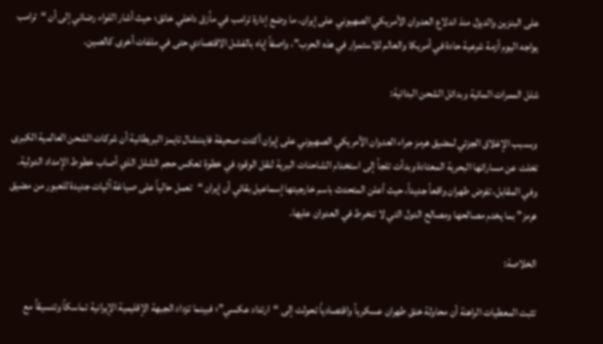على البنزين والديزل منذ اندلاع العدوان الأمريكي الصهيوني على إيران، ما وضع إدارة ترامب في مأزق داخلي خانق؛ حيث أشار اللواء رضائي إلى أن “ترامب يواجه اليوم أزمة شرعية حادة في أمريكا والعالم للاستمرار في هذه الحرب”، واصفاً إياه بالفشل الاقتصادي حتى في ملفات أخرى كالصين.

شلل الممرات المائية وبدائل الشحن البدائية:

وبسبب الإغلاق الجزئي لمضيق هرمز جراء العدوان الأمريكي الصهيوني على إيران أكدت صحيفة فايننشال تايمز البريطانية أن شركات الشحن العالمية الكبرى تخلت عن مساراتها البحرية المعتادة وبدأت تلجأ إلى استخدام الشاحنات البرية لنقل الوقود في خطوة تعكس حجم الشلل الذي أصاب خطوط الإمداد الدولية.
وفي المقابل، تفرض طهران واقعاً جديداً، حيث أعلن المتحدث باسم خارجيتها إسماعيل بقائي أن إيران “تعمل حالياً على صياغة آليات جديدة للعبور من مضيق هرمز” بما يخدم مصالحها ومصالح الدول التي لا تنخرط في العدوان عليها.

الخلاصة:

تثبت المعطيات الراهنة أن محاولة خنق طهران عسكرياً واقتصادياً تحولت إلى “ارتداد عكسي”؛ فبينما تزداد الجبهة الإقليمية الإيرانية تماسكاً وتنسيقاً مع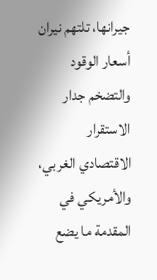جيرانها، تلتهم نيران أسعار الوقود والتضخم جدار الاستقرار الاقتصادي الغربي، والأمريكي في المقدمة ما يضع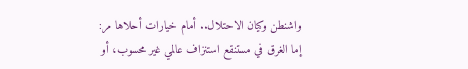واشنطن وكيان الاحتلال.. أمام خيارات أحلاها مر: إما الغرق في مستنقع استنزاف عالمي غير محسوب، أو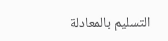التسليم بالمعادلة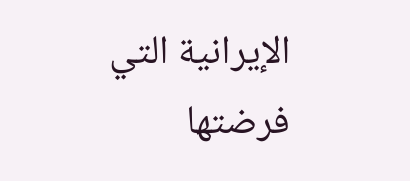الإيرانية التي فرضتها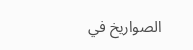الصواريخ في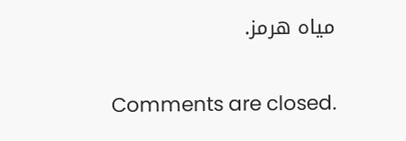مياه هرمز.

Comments are closed.